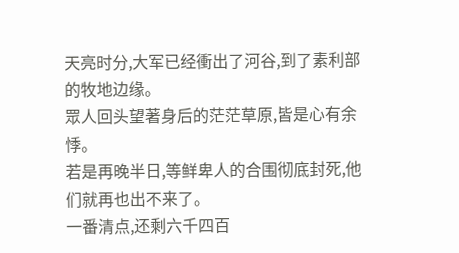天亮时分,大军已经衝出了河谷,到了素利部的牧地边缘。
眾人回头望著身后的茫茫草原,皆是心有余悸。
若是再晚半日,等鲜卑人的合围彻底封死,他们就再也出不来了。
一番清点,还剩六千四百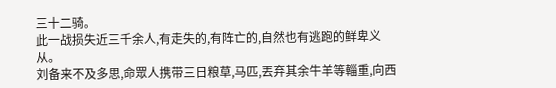三十二骑。
此一战损失近三千余人,有走失的,有阵亡的,自然也有逃跑的鲜卑义从。
刘备来不及多思,命眾人携带三日粮草,马匹,丟弃其余牛羊等輜重,向西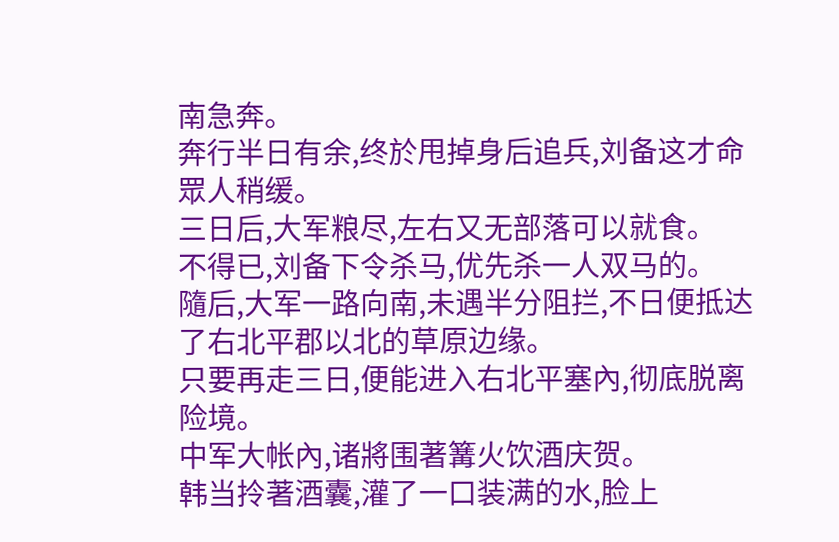南急奔。
奔行半日有余,终於甩掉身后追兵,刘备这才命眾人稍缓。
三日后,大军粮尽,左右又无部落可以就食。
不得已,刘备下令杀马,优先杀一人双马的。
隨后,大军一路向南,未遇半分阻拦,不日便抵达了右北平郡以北的草原边缘。
只要再走三日,便能进入右北平塞內,彻底脱离险境。
中军大帐內,诸將围著篝火饮酒庆贺。
韩当拎著酒囊,灌了一口装满的水,脸上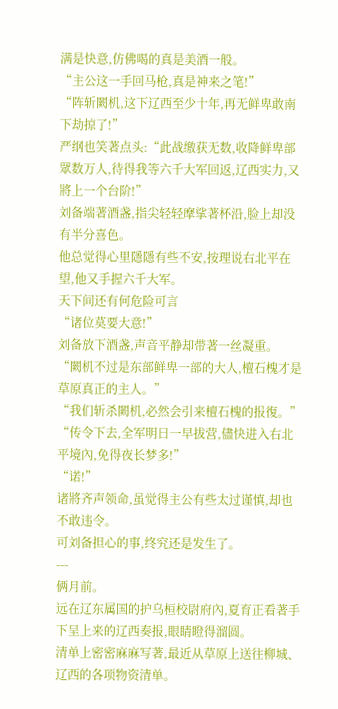满是快意,仿佛喝的真是美酒一般。
“主公这一手回马枪,真是神来之笔!”
“阵斩闕机,这下辽西至少十年,再无鲜卑敢南下劫掠了!”
严纲也笑著点头:“此战缴获无数,收降鲜卑部眾数万人,待得我等六千大军回返,辽西实力,又將上一个台阶!”
刘备端著酒盏,指尖轻轻摩挲著杯沿,脸上却没有半分喜色。
他总觉得心里隱隱有些不安,按理说右北平在望,他又手握六千大军。
天下间还有何危险可言
“诸位莫要大意!”
刘备放下酒盏,声音平静却带著一丝凝重。
“闕机不过是东部鲜卑一部的大人,檀石槐才是草原真正的主人。”
“我们斩杀闕机,必然会引来檀石槐的报復。”
“传令下去,全军明日一早拔营,儘快进入右北平境內,免得夜长梦多!”
“诺!”
诸將齐声领命,虽觉得主公有些太过谨慎,却也不敢违令。
可刘备担心的事,终究还是发生了。
---
俩月前。
远在辽东属国的护乌桓校尉府內,夏育正看著手下呈上来的辽西奏报,眼睛瞪得溜圆。
清单上密密麻麻写著,最近从草原上送往柳城、辽西的各项物资清单。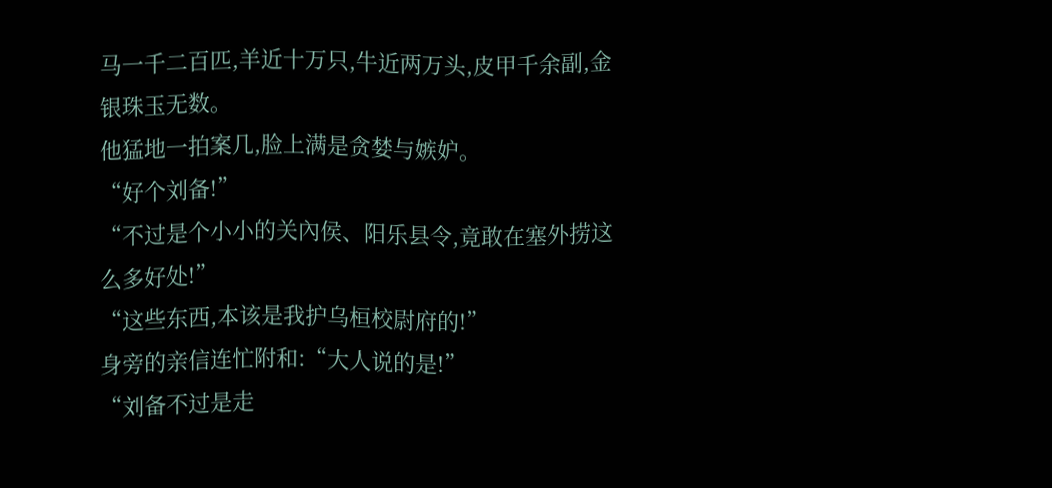马一千二百匹,羊近十万只,牛近两万头,皮甲千余副,金银珠玉无数。
他猛地一拍案几,脸上满是贪婪与嫉妒。
“好个刘备!”
“不过是个小小的关內侯、阳乐县令,竟敢在塞外捞这么多好处!”
“这些东西,本该是我护乌桓校尉府的!”
身旁的亲信连忙附和:“大人说的是!”
“刘备不过是走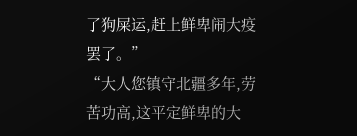了狗屎运,赶上鲜卑闹大疫罢了。”
“大人您镇守北疆多年,劳苦功高,这平定鲜卑的大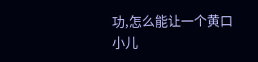功,怎么能让一个黄口小儿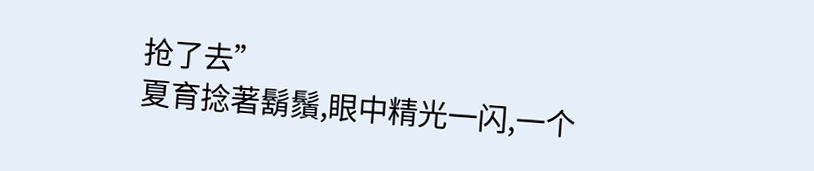抢了去”
夏育捻著鬍鬚,眼中精光一闪,一个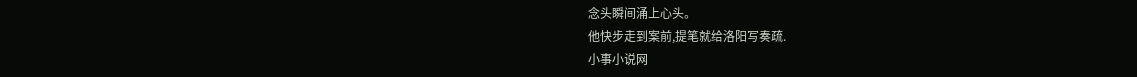念头瞬间涌上心头。
他快步走到案前,提笔就给洛阳写奏疏.
小事小说网